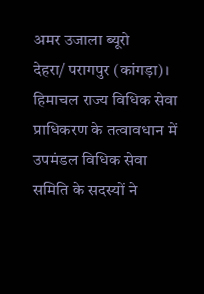अमर उजाला ब्यूरो
देहरा/ परागपुर (कांगड़ा)। हिमाचल राज्य विधिक सेवा प्राधिकरण के तत्वावधान में उपमंडल विधिक सेवा समिति के सदस्यों ने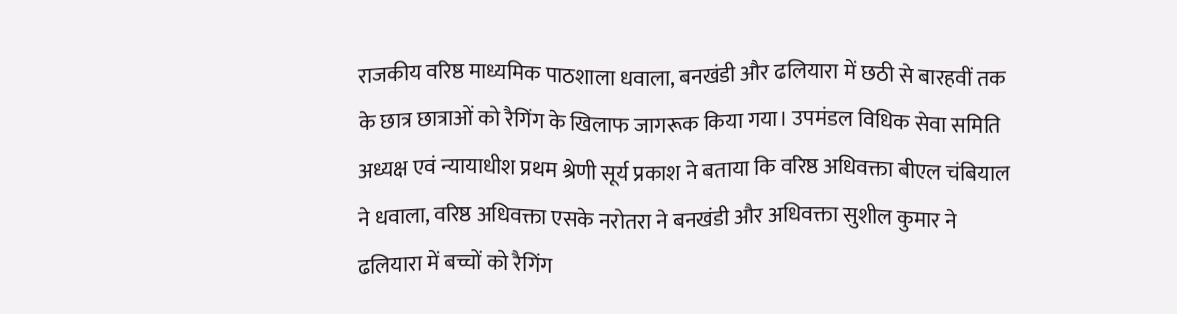राजकीय वरिष्ठ माध्यमिक पाठशाला धवाला, बनखंडी और ढलियारा में छठी से बारहवीं तक के छात्र छात्राओं को रैगिंग के खिलाफ जागरूक किया गया। उपमंडल विधिक सेवा समिति अध्यक्ष एवं न्यायाधीश प्रथम श्रेणी सूर्य प्रकाश ने बताया कि वरिष्ठ अधिवक्ता बीएल चंबियाल ने धवाला, वरिष्ठ अधिवक्ता एसके नरोतरा ने बनखंडी और अधिवक्ता सुशील कुमार ने ढलियारा में बच्चों को रैगिंग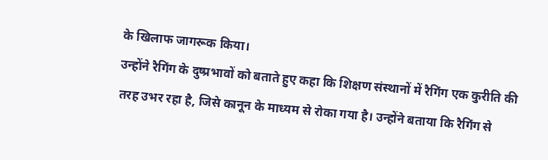के खिलाफ जागरूक किया।
उन्होंने रैगिंग के दुष्प्रभावों को बताते हुए कहा कि शिक्षण संस्थानों में रैगिंग एक कुरीति की तरह उभर रहा है, जिसे कानून के माध्यम से रोका गया है। उन्होंने बताया कि रैगिंग से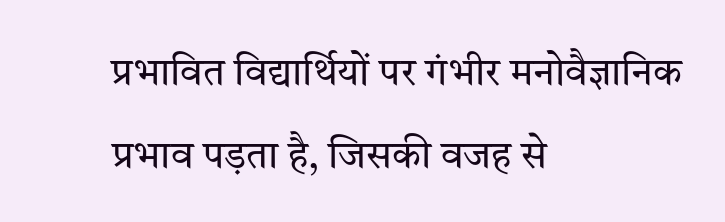प्रभावित विद्यार्थियों पर गंभीर मनोवैज्ञानिक प्रभाव पड़ता है, जिसकी वजह से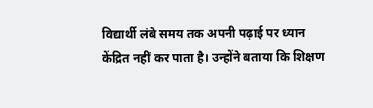विद्यार्थी लंबे समय तक अपनी पढ़ाई पर ध्यान केंद्रित नहीं कर पाता है। उन्होंने बताया कि शिक्षण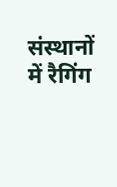संस्थानों में रैगिंग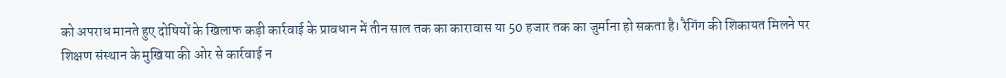को अपराध मानते हुए दोषियों के खिलाफ कड़ी कार्रवाई के प्रावधान में तीन साल तक का कारावास या 50 हजार तक का जुर्माना हो सकता है। रैगिंग की शिकायत मिलने पर शिक्षण संस्थान के मुखिया की ओर से कार्रवाई न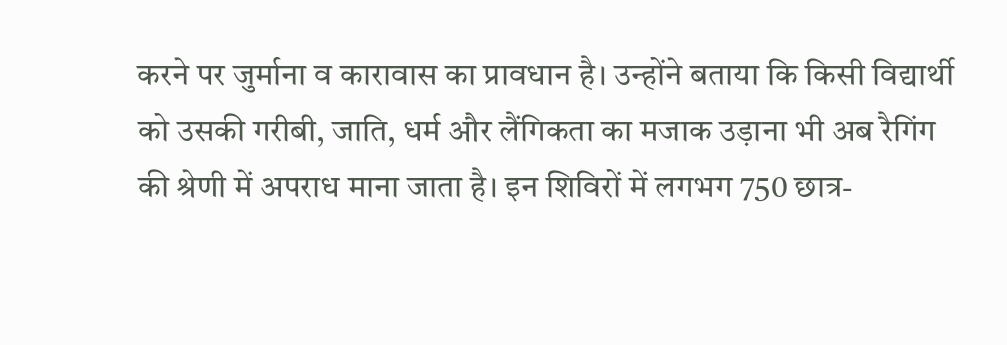करने पर जुर्माना व कारावास का प्रावधान है। उन्होंने बताया कि किसी विद्यार्थी को उसकी गरीबी, जाति, धर्म और लैंगिकता का मजाक उड़ाना भी अब रैगिंग की श्रेणी में अपराध माना जाता है। इन शिविरों में लगभग 750 छात्र-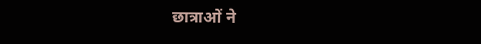छात्राओं ने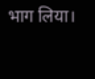भाग लिया।